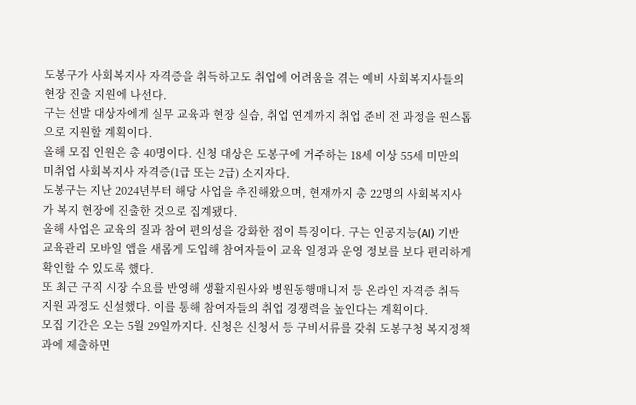도봉구가 사회복지사 자격증을 취득하고도 취업에 어려움을 겪는 예비 사회복지사들의 현장 진출 지원에 나선다.
구는 선발 대상자에게 실무 교육과 현장 실습, 취업 연계까지 취업 준비 전 과정을 원스톱으로 지원할 계획이다.
올해 모집 인원은 총 40명이다. 신청 대상은 도봉구에 거주하는 18세 이상 55세 미만의 미취업 사회복지사 자격증(1급 또는 2급) 소지자다.
도봉구는 지난 2024년부터 해당 사업을 추진해왔으며, 현재까지 총 22명의 사회복지사가 복지 현장에 진출한 것으로 집계됐다.
올해 사업은 교육의 질과 참여 편의성을 강화한 점이 특징이다. 구는 인공지능(AI) 기반 교육관리 모바일 앱을 새롭게 도입해 참여자들이 교육 일정과 운영 정보를 보다 편리하게 확인할 수 있도록 했다.
또 최근 구직 시장 수요를 반영해 생활지원사와 병원동행매니저 등 온라인 자격증 취득 지원 과정도 신설했다. 이를 통해 참여자들의 취업 경쟁력을 높인다는 계획이다.
모집 기간은 오는 5월 29일까지다. 신청은 신청서 등 구비서류를 갖춰 도봉구청 복지정책과에 제출하면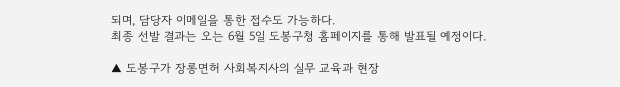되며, 담당자 이메일을 통한 접수도 가능하다.
최종 선발 결과는 오는 6월 5일 도봉구청 홈페이지를 통해 발표될 예정이다.

▲ 도봉구가 장롱면허 사회복지사의 실무 교육과 현장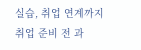실습, 취업 연계까지 취업 준비 전 과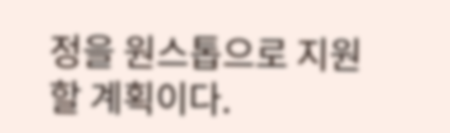정을 원스톱으로 지원할 계획이다.